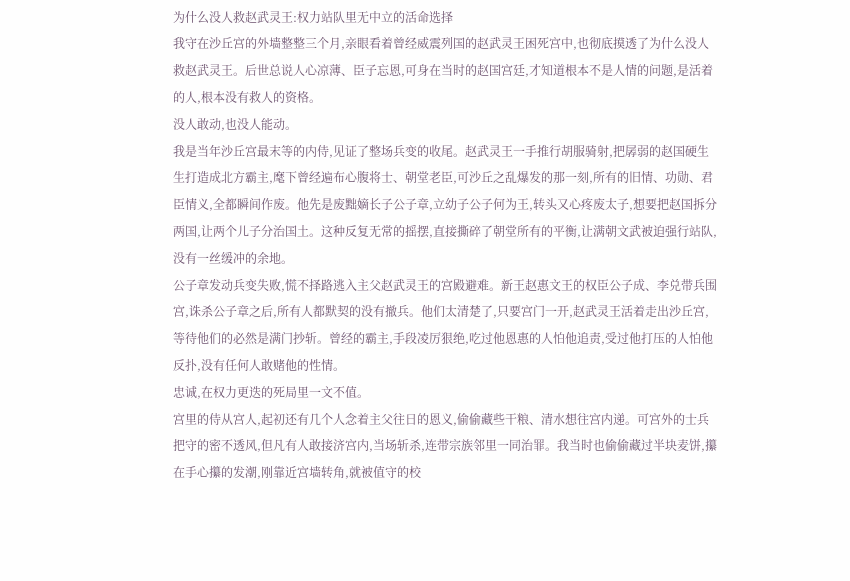为什么没人救赵武灵王:权力站队里无中立的活命选择
我守在沙丘宫的外墙整整三个月,亲眼看着曾经威震列国的赵武灵王困死宫中,也彻底摸透了为什么没人救赵武灵王。后世总说人心凉薄、臣子忘恩,可身在当时的赵国宫廷,才知道根本不是人情的问题,是活着的人,根本没有救人的资格。
没人敢动,也没人能动。
我是当年沙丘宫最末等的内侍,见证了整场兵变的收尾。赵武灵王一手推行胡服骑射,把孱弱的赵国硬生生打造成北方霸主,麾下曾经遍布心腹将士、朝堂老臣,可沙丘之乱爆发的那一刻,所有的旧情、功勋、君臣情义,全都瞬间作废。他先是废黜嫡长子公子章,立幼子公子何为王,转头又心疼废太子,想要把赵国拆分两国,让两个儿子分治国土。这种反复无常的摇摆,直接撕碎了朝堂所有的平衡,让满朝文武被迫强行站队,没有一丝缓冲的余地。
公子章发动兵变失败,慌不择路逃入主父赵武灵王的宫殿避难。新王赵惠文王的权臣公子成、李兑带兵围宫,诛杀公子章之后,所有人都默契的没有撤兵。他们太清楚了,只要宫门一开,赵武灵王活着走出沙丘宫,等待他们的必然是满门抄斩。曾经的霸主,手段凌厉狠绝,吃过他恩惠的人怕他追责,受过他打压的人怕他反扑,没有任何人敢赌他的性情。
忠诚,在权力更迭的死局里一文不值。
宫里的侍从宫人,起初还有几个人念着主父往日的恩义,偷偷藏些干粮、清水想往宫内递。可宫外的士兵把守的密不透风,但凡有人敢接济宫内,当场斩杀,连带宗族邻里一同治罪。我当时也偷偷藏过半块麦饼,攥在手心攥的发潮,刚靠近宫墙转角,就被值守的校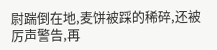尉踹倒在地,麦饼被踩的稀碎,还被厉声警告,再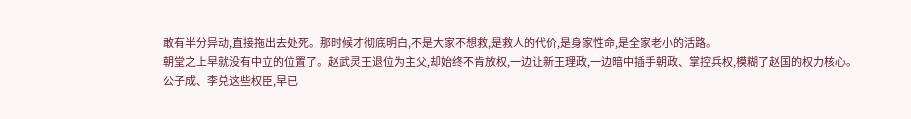敢有半分异动,直接拖出去处死。那时候才彻底明白,不是大家不想救,是救人的代价,是身家性命,是全家老小的活路。
朝堂之上早就没有中立的位置了。赵武灵王退位为主父,却始终不肯放权,一边让新王理政,一边暗中插手朝政、掌控兵权,模糊了赵国的权力核心。公子成、李兑这些权臣,早已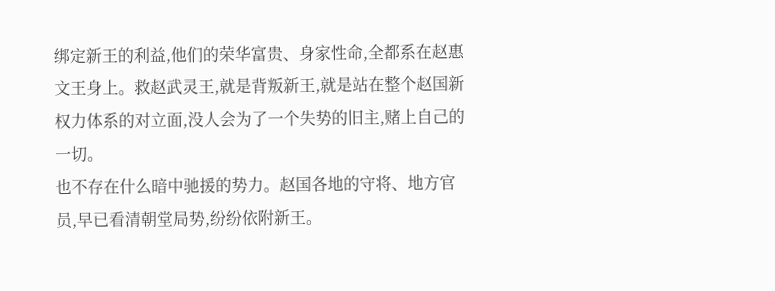绑定新王的利益,他们的荣华富贵、身家性命,全都系在赵惠文王身上。救赵武灵王,就是背叛新王,就是站在整个赵国新权力体系的对立面,没人会为了一个失势的旧主,赌上自己的一切。
也不存在什么暗中驰援的势力。赵国各地的守将、地方官员,早已看清朝堂局势,纷纷依附新王。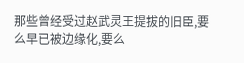那些曾经受过赵武灵王提拔的旧臣,要么早已被边缘化,要么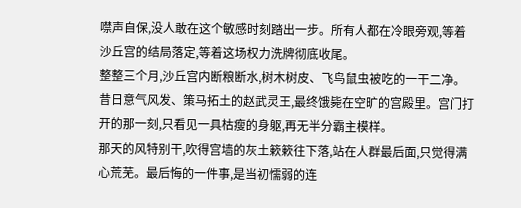噤声自保,没人敢在这个敏感时刻踏出一步。所有人都在冷眼旁观,等着沙丘宫的结局落定,等着这场权力洗牌彻底收尾。
整整三个月,沙丘宫内断粮断水,树木树皮、飞鸟鼠虫被吃的一干二净。昔日意气风发、策马拓土的赵武灵王,最终饿毙在空旷的宫殿里。宫门打开的那一刻,只看见一具枯瘦的身躯,再无半分霸主模样。
那天的风特别干,吹得宫墙的灰土簌簌往下落,站在人群最后面,只觉得满心荒芜。最后悔的一件事,是当初懦弱的连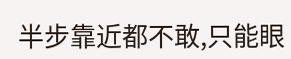半步靠近都不敢,只能眼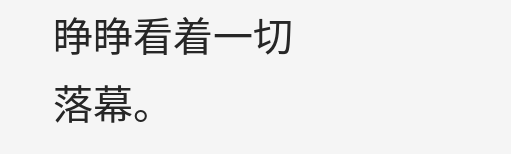睁睁看着一切落幕。